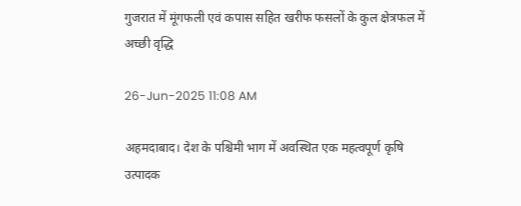गुजरात में मूंगफली एवं कपास सहित खरीफ फसलों के कुल क्षेत्रफल में अच्छी वृद्धि

26-Jun-2025 11:08 AM

अहमदाबाद। देश के पश्चिमी भाग में अवस्थित एक महत्वपूर्ण कृषि उत्पादक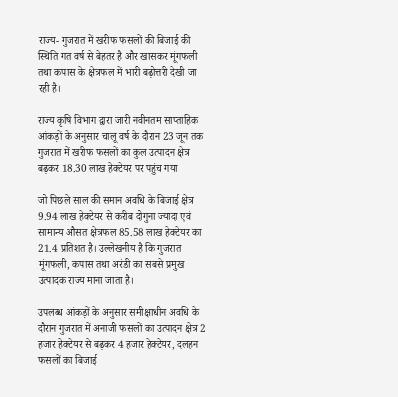राज्य- गुजरात में खरीफ फसलों की बिजाई की स्थिति गत वर्ष से बेहतर है और खासकर मूंगफली तथा कपास के क्षेत्रफल में भारी बढ़ोत्तरी देखी जा रही है।

राज्य कृषि विभाग द्वारा जारी नवीनतम साप्ताहिक आंकड़ों के अनुसार चालू वर्ष के दौरान 23 जून तक गुजरात में खरीफ फसलों का कुल उत्पादन क्षेत्र बढ़कर 18.30 लाख हेक्टेयर पर पहुंच गया

जो पिछले साल की समान अवधि के बिजाई क्षेत्र 9.94 लाख हेक्टेयर से करीब दोगुना ज्यादा एवं सामान्य औसत क्षेत्रफल 85.58 लाख हेक्टेयर का 21.4 प्रतिशत है। उल्लेखनीय है कि गुजरात मूंगफली, कपास तथा अरंडी का सबसे प्रमुख उत्पादक राज्य माना जाता है।

उपलब्ध आंकड़ों के अनुसार समीक्षाधीन अवधि के दौरान गुजरात में अनाजी फसलों का उत्पादन क्षेत्र 2 हजार हेक्टेयर से बढ़कर 4 हजार हेक्टेयर, दलहन फसलों का बिजाई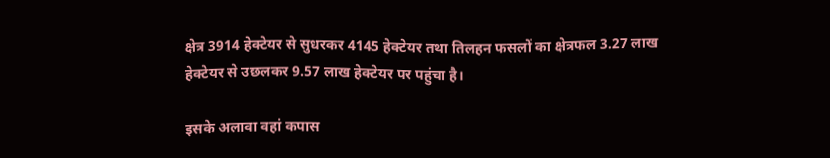क्षेत्र 3914 हेक्टेयर से सुधरकर 4145 हेक्टेयर तथा तिलहन फसलों का क्षेत्रफल 3.27 लाख हेक्टेयर से उछलकर 9.57 लाख हेक्टेयर पर पहुंचा है।

इसके अलावा वहां कपास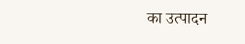का उत्पादन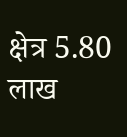क्षेत्र 5.80 लाख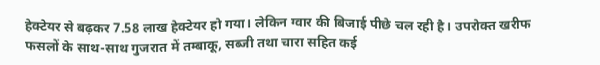हेक्टेयर से बढ़कर 7.58 लाख हेक्टेयर हो गया। लेकिन ग्वार की बिजाई पीछे चल रही है। उपरोक्त खरीफ फसलों के साथ-साथ गुजरात में तम्बाकू, सब्जी तथा चारा सहित कई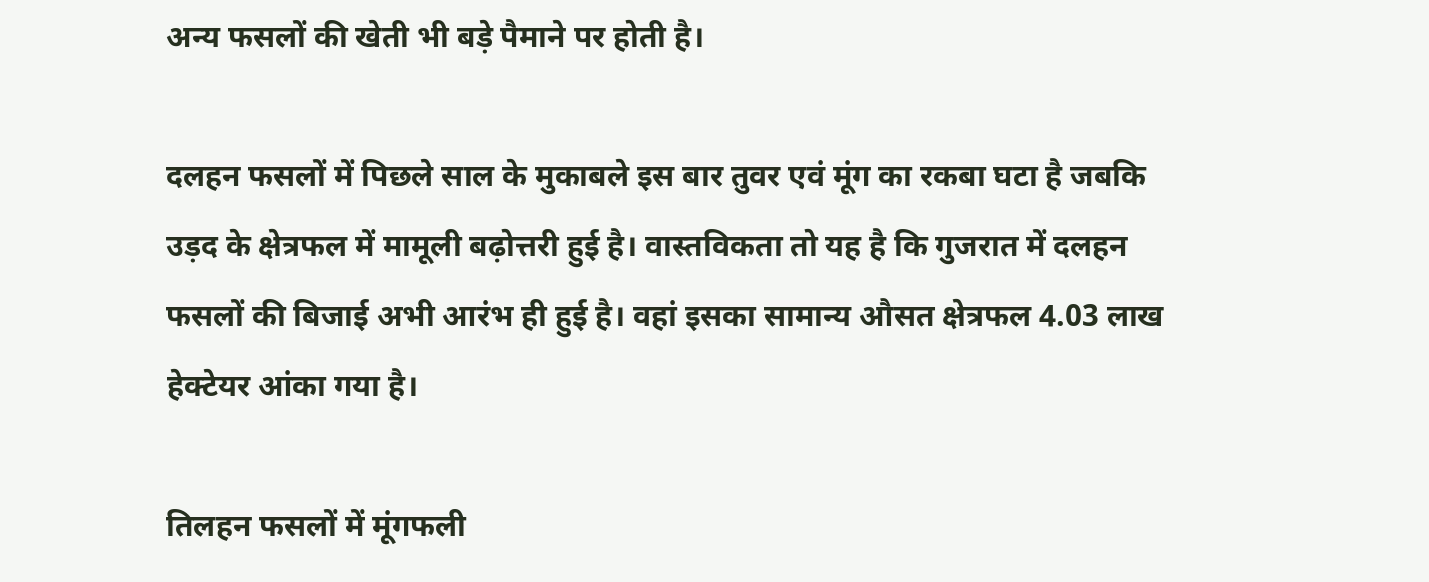अन्य फसलों की खेती भी बड़े पैमाने पर होती है।

दलहन फसलों में पिछले साल के मुकाबले इस बार तुवर एवं मूंग का रकबा घटा है जबकि उड़द के क्षेत्रफल में मामूली बढ़ोत्तरी हुई है। वास्तविकता तो यह है कि गुजरात में दलहन फसलों की बिजाई अभी आरंभ ही हुई है। वहां इसका सामान्य औसत क्षेत्रफल 4.03 लाख हेक्टेयर आंका गया है।

तिलहन फसलों में मूंगफली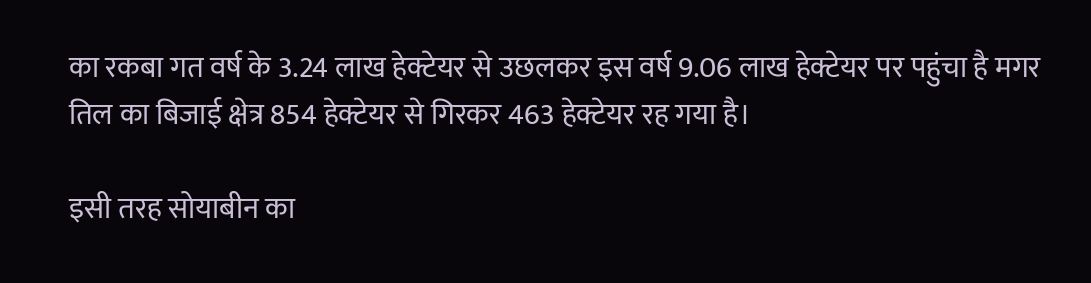का रकबा गत वर्ष के 3.24 लाख हेक्टेयर से उछलकर इस वर्ष 9.06 लाख हेक्टेयर पर पहुंचा है मगर तिल का बिजाई क्षेत्र 854 हेक्टेयर से गिरकर 463 हेक्टेयर रह गया है।

इसी तरह सोयाबीन का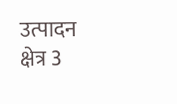उत्पादन क्षेत्र 3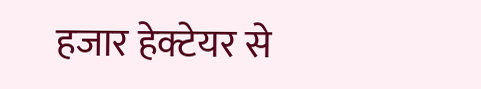हजार हेक्टेयर से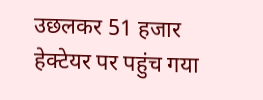उछलकर 51 हजार हेक्टेयर पर पहुंच गया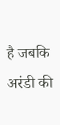है जबकि अरंडी की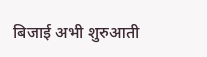बिजाई अभी शुरुआती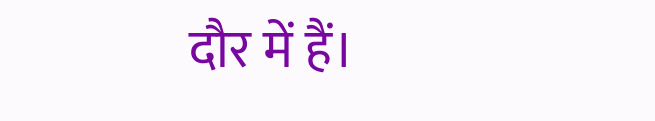दौर में हैं।